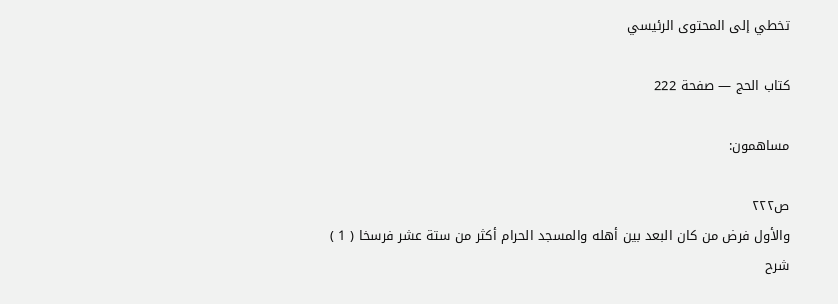تخطي إلى المحتوى الرئيسي

كتاب الحج — صفحة 222

مساهمون:

ص٢٢٢
والأول فرض من كان البعد بين أهله والمسجد الحرام أكثر من ستة عشر فرسخا ( 1 )
شرح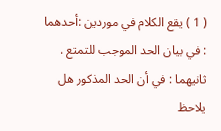( 1 ) يقع الكلام في موردين :أحدهما : في بيان الحد الموجب للتمتع . ثانيهما : في أن الحد المذكور هل يلاحظ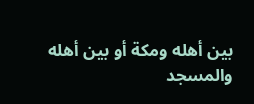بين أهله ومكة أو بين أهله والمسجد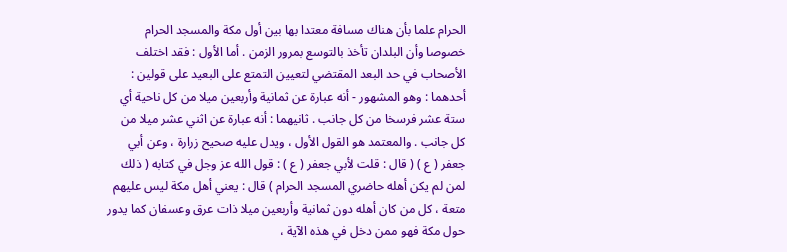الحرام علما بأن هناك مسافة معتدا بها بين أول مكة والمسجد الحرام خصوصا وأن البلدان تأخذ بالتوسع بمرور الزمن . أما الأول : فقد اختلف الأصحاب في حد البعد المقتضي لتعيين التمتع على البعيد على قولين : أحدهما : وهو المشهور - أنه عبارة عن ثمانية وأربعين ميلا من كل ناحية أي ستة عشر فرسخا من كل جانب . ثانيهما : أنه عبارة عن اثني عشر ميلا من كل جانب . والمعتمد هو القول الأول ، ويدل عليه صحيح زرارة ، وعن أبي جعفر ( ع ) ( قال : قلت لأبي جعفر ( ع ) : قول الله عز وجل في كتابه ( ذلك لمن لم يكن أهله حاضري المسجد الحرام ) قال : يعني أهل مكة ليس عليهم متعة ، كل من كان أهله دون ثمانية وأربعين ميلا ذات عرق وعسفان كما يدور حول مكة فهو ممن دخل في هذه الآية ،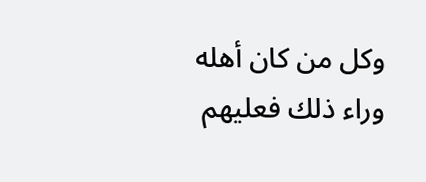وكل من كان أهله وراء ذلك فعليهم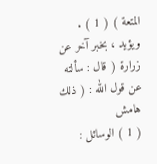المتعة ) ( 1 ) . ويؤيد ، بخبر آخر عن زرارة ( قال : سألته عن قول الله : ( ذلك
هامش
( 1 ) الوسائل :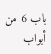باب 6 من أبواب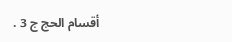أقسام الحج ج 3 .